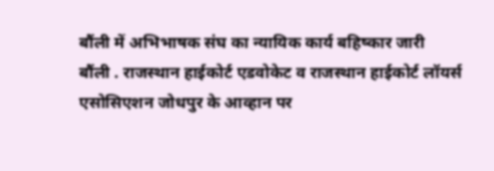बौंली में अभिभाषक संघ का न्यायिक कार्य बहिष्कार जारी
बौंली . राजस्थान हाईकोर्ट एडवोकेट व राजस्थान हाईकोर्ट लॉयर्स एसोसिएशन जोधपुर के आव्हान पर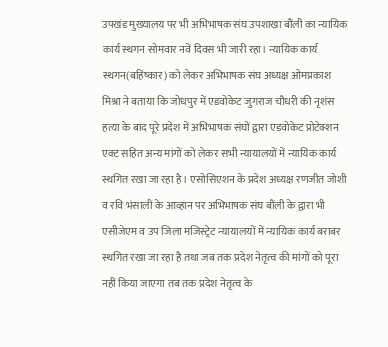उपखंड मुख्यालय पर भी अभिभाषक संघ उपशाखा बौंली का न्यायिक कार्य स्थगन सोमवार नवें दिवस भी जारी रहा। न्यायिक कार्य स्थगन(बहिष्कार) को लेकर अभिभाषक संघ अध्यक्ष ओमप्रकाश मिश्रा ने बताया कि जोधपुर में एडवोकेट जुगराज चौधरी की नृशंस हत्या के बाद पूरे प्रदेश में अभिभाषक संघों द्वारा एडवोकेट प्रोटेक्शन एक्ट सहित अन्य मांगों को लेकर सभी न्यायालयों में न्यायिक कार्य स्थगित रखा जा रहा है। एसोसिएशन के प्रदेश अध्यक्ष रणजीत जोशी व रवि भंसाली के आव्हान पर अभिभाषक संघ बौंली के द्वारा भी एसीजेएम व उप जिला मजिस्ट्रेट न्यायालयों में न्यायिक कार्य बराबर स्थगित रखा जा रहा है तथा जब तक प्रदेश नेतृत्व की मांगों को पूरा नहीं किया जाएगा तब तक प्रदेश नेतृत्व के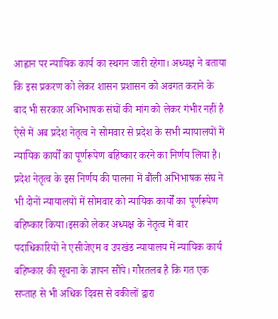आह्वान पर न्यायिक कार्य का स्थगन जारी रहेगा। अध्यक्ष ने बताया कि इस प्रकरण को लेकर शासन प्रशासन को अवगत कराने के बाद भी सरकार अभिभाषक संघों की मांग को लेकर गंभीर नहीं है ऐसे में अब प्रदेश नेतृत्व ने सोमवार से प्रदेश के सभी न्यायालयों में न्यायिक कार्यों का पूर्णरूपेण बहिष्कार करने का निर्णय लिया है। प्रदेश नेतृत्व के इस निर्णय की पालना में बौंली अभिभाषक संघ ने भी दोनों न्यायालयों में सोमवार को न्यायिक कार्यों का पूर्णरूपेण बहिष्कार किया।इसको लेकर अध्यक्ष के नेतृत्व में बार पदाधिकारियों ने एसीजेएम व उपखंड न्यायालय में न्यायिक कार्य बहिष्कार की सूचना के ज्ञापन सौंपे। गौरतलब है कि गत एक सप्ताह से भी अधिक दिवस से वकीलों द्वारा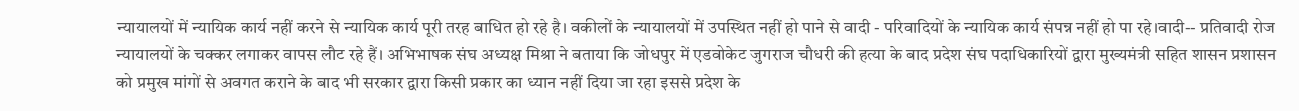न्यायालयों में न्यायिक कार्य नहीं करने से न्यायिक कार्य पूरी तरह बाधित हो रहे है। वकीलों के न्यायालयों में उपस्थित नहीं हो पाने से वादी - परिवादियों के न्यायिक कार्य संपन्न नहीं हो पा रहे।वादी-- प्रतिवादी रोज न्यायालयों के चक्कर लगाकर वापस लौट रहे हैं। अभिभाषक संघ अध्यक्ष मिश्रा ने बताया कि जोधपुर में एडवोकेट जुगराज चौधरी की हत्या के बाद प्रदेश संघ पदाधिकारियों द्वारा मुख्यमंत्री सहित शासन प्रशासन को प्रमुख मांगों से अवगत कराने के बाद भी सरकार द्वारा किसी प्रकार का ध्यान नहीं दिया जा रहा इससे प्रदेश के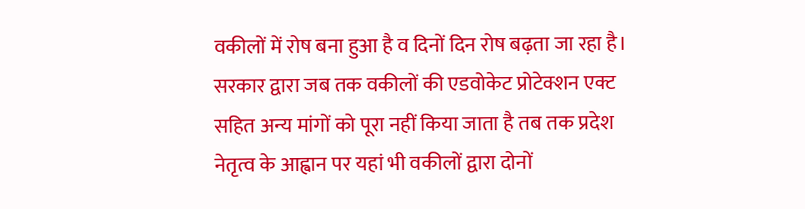वकीलों में रोष बना हुआ है व दिनों दिन रोष बढ़ता जा रहा है। सरकार द्वारा जब तक वकीलों की एडवोकेट प्रोटेक्शन एक्ट सहित अन्य मांगों को पूरा नहीं किया जाता है तब तक प्रदेश नेतृत्व के आह्वान पर यहां भी वकीलों द्वारा दोनों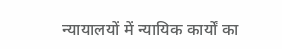न्यायालयों में न्यायिक कार्यों का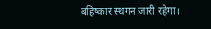बहिष्कार स्थगन जारी रहेगा।